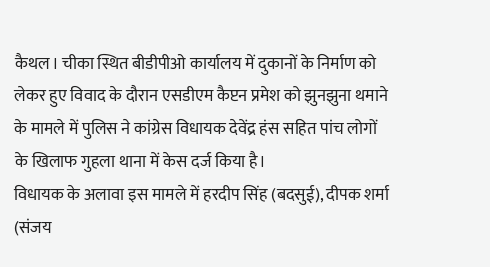कैथल। चीका स्थित बीडीपीओ कार्यालय में दुकानों के निर्माण को लेकर हुए विवाद के दौरान एसडीएम कैप्टन प्रमेश को झुनझुना थमाने के मामले में पुलिस ने कांग्रेस विधायक देवेंद्र हंस सहित पांच लोगों के खिलाफ गुहला थाना में केस दर्ज किया है।
विधायक के अलावा इस मामले में हरदीप सिंह (बदसुई), दीपक शर्मा (संजय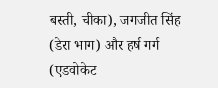बस्ती, चीका), जगजीत सिंह (डेरा भाग) और हर्ष गर्ग (एडवोकेट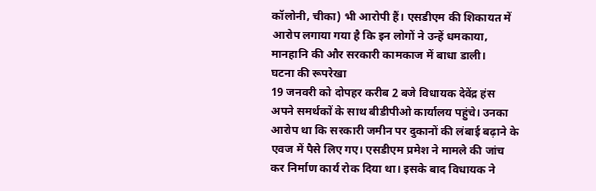कॉलोनी, चीका) भी आरोपी हैं। एसडीएम की शिकायत में आरोप लगाया गया है कि इन लोगों ने उन्हें धमकाया, मानहानि की और सरकारी कामकाज में बाधा डाली।
घटना की रूपरेखा
19 जनवरी को दोपहर करीब 2 बजे विधायक देवेंद्र हंस अपने समर्थकों के साथ बीडीपीओ कार्यालय पहुंचे। उनका आरोप था कि सरकारी जमीन पर दुकानों की लंबाई बढ़ाने के एवज में पैसे लिए गए। एसडीएम प्रमेश ने मामले की जांच कर निर्माण कार्य रोक दिया था। इसके बाद विधायक ने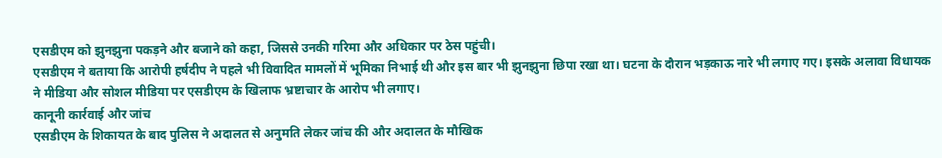एसडीएम को झुनझुना पकड़ने और बजाने को कहा, जिससे उनकी गरिमा और अधिकार पर ठेस पहुंची।
एसडीएम ने बताया कि आरोपी हर्षदीप ने पहले भी विवादित मामलों में भूमिका निभाई थी और इस बार भी झुनझुना छिपा रखा था। घटना के दौरान भड़काऊ नारे भी लगाए गए। इसके अलावा विधायक ने मीडिया और सोशल मीडिया पर एसडीएम के खिलाफ भ्रष्टाचार के आरोप भी लगाए।
कानूनी कार्रवाई और जांच
एसडीएम के शिकायत के बाद पुलिस ने अदालत से अनुमति लेकर जांच की और अदालत के मौखिक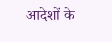आदेशों के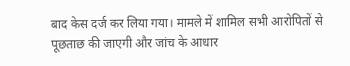बाद केस दर्ज कर लिया गया। मामले में शामिल सभी आरोपितों से पूछताछ की जाएगी और जांच के आधार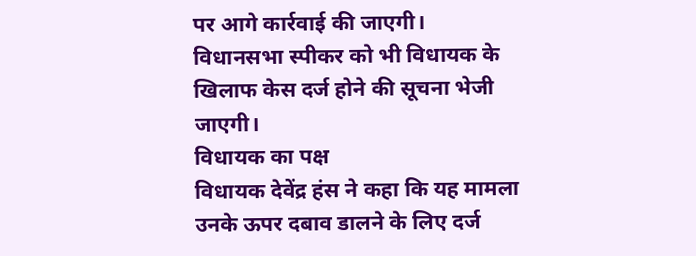पर आगे कार्रवाई की जाएगी। विधानसभा स्पीकर को भी विधायक के खिलाफ केस दर्ज होने की सूचना भेजी जाएगी।
विधायक का पक्ष
विधायक देवेंद्र हंस ने कहा कि यह मामला उनके ऊपर दबाव डालने के लिए दर्ज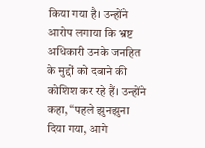किया गया है। उन्होंने आरोप लगाया कि भ्रष्ट अधिकारी उनके जनहित के मुद्दों को दबाने की कोशिश कर रहे हैं। उन्होंने कहा, “पहले झुनझुना दिया गया, आगे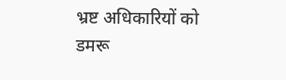भ्रष्ट अधिकारियों को डमरू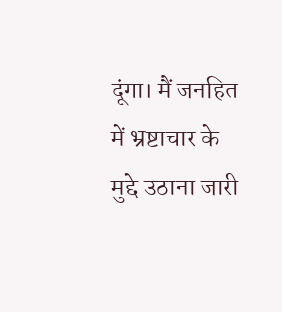दूंगा। मैं जनहित में भ्रष्टाचार के मुद्दे उठाना जारी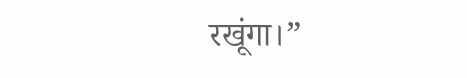रखूंगा।”